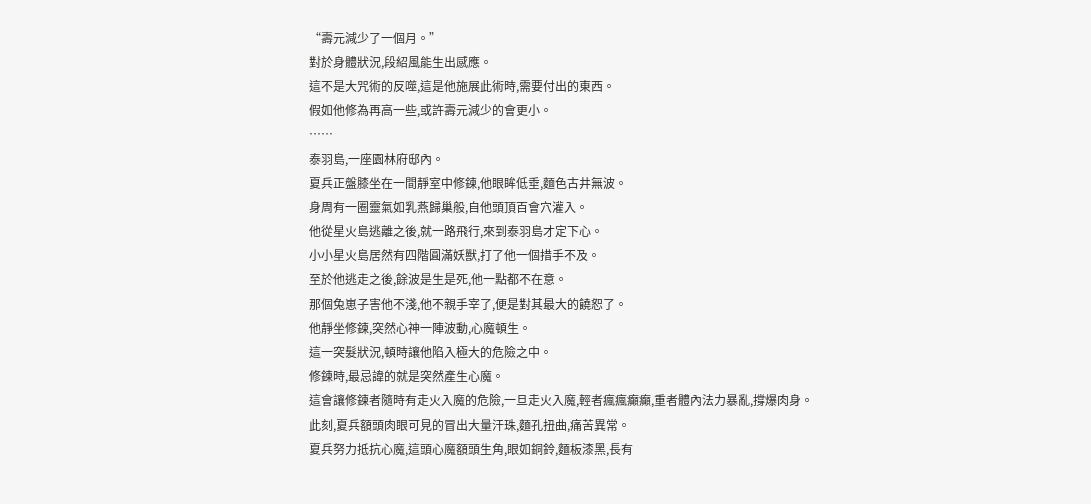“壽元減少了一個月。”
對於身體狀況,段紹風能生出感應。
這不是大咒術的反噬,這是他施展此術時,需要付出的東西。
假如他修為再高一些,或許壽元減少的會更小。
……
泰羽島,一座園林府邸內。
夏兵正盤膝坐在一間靜室中修鍊,他眼眸低垂,麵色古井無波。
身周有一圈靈氣如乳燕歸巢般,自他頭頂百會穴灌入。
他從星火島逃離之後,就一路飛行,來到泰羽島才定下心。
小小星火島居然有四階圓滿妖獸,打了他一個措手不及。
至於他逃走之後,餘波是生是死,他一點都不在意。
那個兔崽子害他不淺,他不親手宰了,便是對其最大的饒恕了。
他靜坐修鍊,突然心神一陣波動,心魔頓生。
這一突髮狀況,頓時讓他陷入極大的危險之中。
修鍊時,最忌諱的就是突然產生心魔。
這會讓修鍊者隨時有走火入魔的危險,一旦走火入魔,輕者瘋瘋癲癲,重者體內法力暴亂,撐爆肉身。
此刻,夏兵額頭肉眼可見的冒出大量汗珠,麵孔扭曲,痛苦異常。
夏兵努力抵抗心魔,這頭心魔額頭生角,眼如銅鈴,麵板漆黑,長有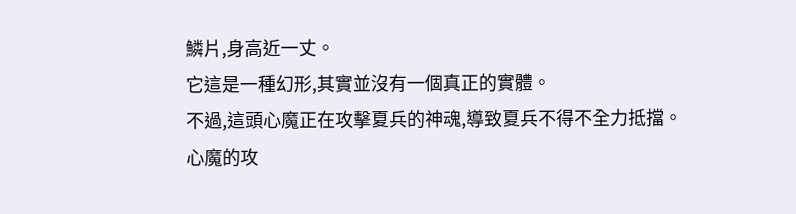鱗片,身高近一丈。
它這是一種幻形,其實並沒有一個真正的實體。
不過,這頭心魔正在攻擊夏兵的神魂,導致夏兵不得不全力抵擋。
心魔的攻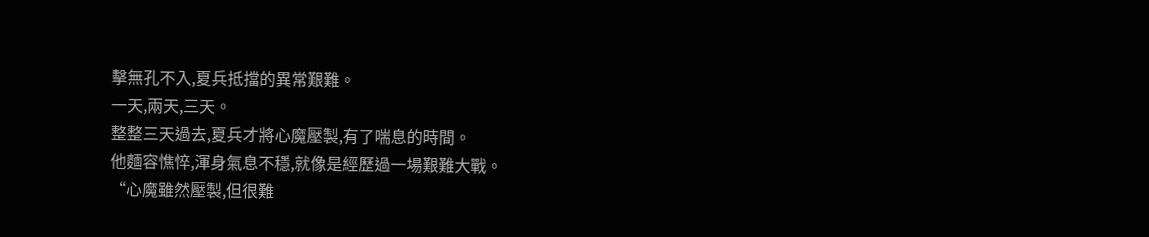擊無孔不入,夏兵抵擋的異常艱難。
一天,兩天,三天。
整整三天過去,夏兵才將心魔壓製,有了喘息的時間。
他麵容憔悴,渾身氣息不穩,就像是經歷過一場艱難大戰。
“心魔雖然壓製,但很難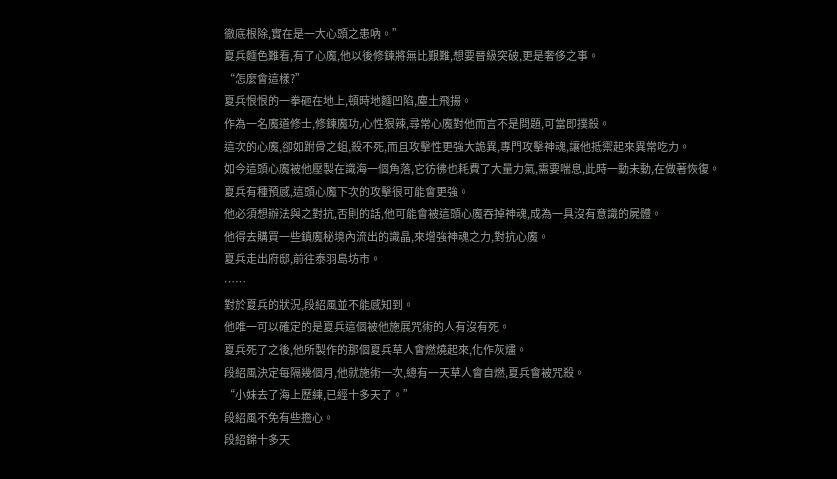徹底根除,實在是一大心頭之患吶。”
夏兵麵色難看,有了心魔,他以後修鍊將無比艱難,想要晉級突破,更是奢侈之事。
“怎麼會這樣?”
夏兵恨恨的一拳砸在地上,頓時地麵凹陷,塵土飛揚。
作為一名魔道修士,修鍊魔功,心性狠辣,尋常心魔對他而言不是問題,可當即撲殺。
這次的心魔,卻如跗骨之蛆,殺不死,而且攻擊性更強大詭異,專門攻擊神魂,讓他抵禦起來異常吃力。
如今這頭心魔被他壓製在識海一個角落,它彷彿也耗費了大量力氣,需要喘息,此時一動未動,在做著恢復。
夏兵有種預感,這頭心魔下次的攻擊很可能會更強。
他必須想辦法與之對抗,否則的話,他可能會被這頭心魔吞掉神魂,成為一具沒有意識的屍體。
他得去購買一些鎮魔秘境內流出的識晶,來增強神魂之力,對抗心魔。
夏兵走出府邸,前往泰羽島坊市。
……
對於夏兵的狀況,段紹風並不能感知到。
他唯一可以確定的是夏兵這個被他施展咒術的人有沒有死。
夏兵死了之後,他所製作的那個夏兵草人會燃燒起來,化作灰燼。
段紹風決定每隔幾個月,他就施術一次,總有一天草人會自燃,夏兵會被咒殺。
“小妹去了海上歷練,已經十多天了。”
段紹風不免有些擔心。
段紹錦十多天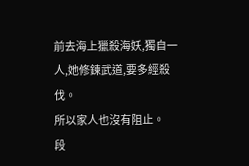前去海上獵殺海妖,獨自一人,她修鍊武道,要多經殺伐。
所以家人也沒有阻止。
段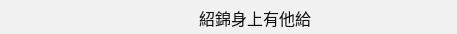紹錦身上有他給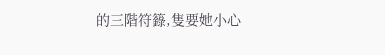的三階符籙,隻要她小心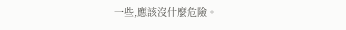一些,應該沒什麼危險。